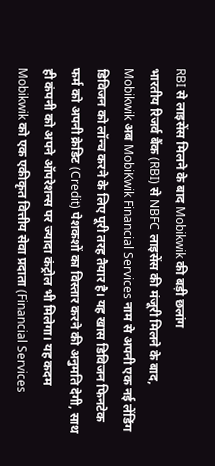RBI से लाइसेंस मिलने के बाद Mobikwik की बड़ी छलांग
भारतीय रिजर्व बैंक (RBI) से NBFC लाइसेंस की मंजूरी मिलने के बाद, Mobikwik अब MobiKwik Financial Services नाम से अपनी एक नई लेंडिंग डिविजन को लॉन्च करने के लिए पूरी तरह तैयार है। यह खास डिविजन फिनटेक फर्म को अपनी क्रेडिट (Credit) पेशकशों का विस्तार करने की अनुमति देगी, साथ ही कंपनी को अपने ऑपरेशन्स पर ज्यादा कंट्रोल भी मिलेगा। यह कदम Mobikwik को एक एकीकृत वित्तीय सेवा प्रदाता (Financial Services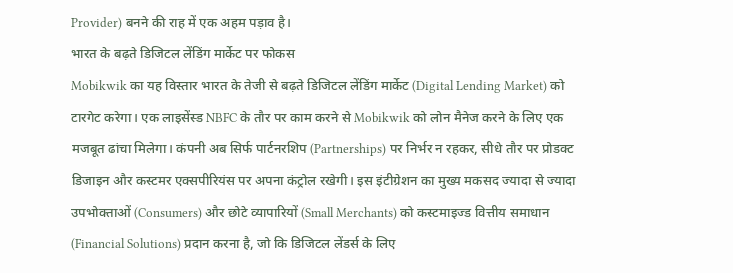Provider) बनने की राह में एक अहम पड़ाव है।
भारत के बढ़ते डिजिटल लेंडिंग मार्केट पर फोकस
Mobikwik का यह विस्तार भारत के तेजी से बढ़ते डिजिटल लेंडिंग मार्केट (Digital Lending Market) को टारगेट करेगा। एक लाइसेंस्ड NBFC के तौर पर काम करने से Mobikwik को लोन मैनेज करने के लिए एक मजबूत ढांचा मिलेगा। कंपनी अब सिर्फ पार्टनरशिप (Partnerships) पर निर्भर न रहकर, सीधे तौर पर प्रोडक्ट डिजाइन और कस्टमर एक्सपीरियंस पर अपना कंट्रोल रखेगी। इस इंटीग्रेशन का मुख्य मकसद ज्यादा से ज्यादा उपभोक्ताओं (Consumers) और छोटे व्यापारियों (Small Merchants) को कस्टमाइज्ड वित्तीय समाधान (Financial Solutions) प्रदान करना है, जो कि डिजिटल लेंडर्स के लिए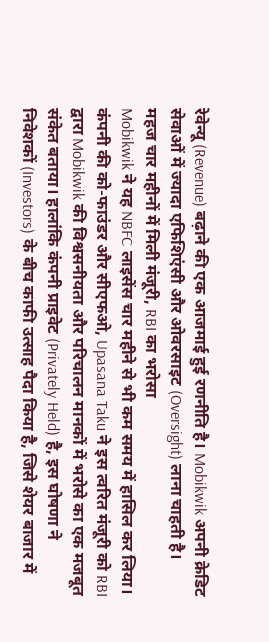रेवेन्यू (Revenue) बढ़ाने की एक आजमाई हुई रणनीति है। Mobikwik अपनी क्रेडिट सेवाओं में ज्यादा एफिशिएंसी और ओवरसाइट (Oversight) लाना चाहती है।
महज चार महीनों में मिली मंजूरी, RBI का भरोसा
Mobikwik ने यह NBFC लाइसेंस चार महीने से भी कम समय में हासिल कर लिया। कंपनी की को-फाउंडर और सीएफओ, Upasana Taku ने इस त्वरित मंजूरी को RBI द्वारा Mobikwik की विश्वसनीयता और परिचालन मानकों में भरोसे का एक मजबूत संकेत बताया। हालांकि कंपनी प्राइवेट (Privately Held) है, इस घोषणा ने निवेशकों (Investors) के बीच काफी उत्साह पैदा किया है, जिसे शेयर बाजार में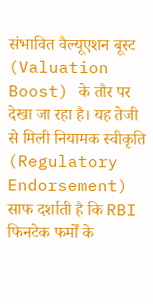संभावित वैल्यूएशन बूस्ट (Valuation Boost) के तौर पर देखा जा रहा है। यह तेजी से मिली नियामक स्वीकृति (Regulatory Endorsement) साफ दर्शाती है कि RBI फिनटेक फर्मों के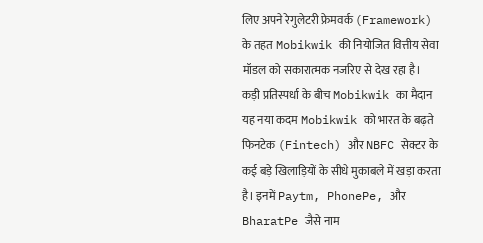लिए अपने रेगुलेटरी फ्रेमवर्क (Framework) के तहत Mobikwik की नियोजित वित्तीय सेवा मॉडल को सकारात्मक नजरिए से देख रहा है।
कड़ी प्रतिस्पर्धा के बीच Mobikwik का मैदान
यह नया कदम Mobikwik को भारत के बढ़ते फिनटेक (Fintech) और NBFC सेक्टर के कई बड़े खिलाड़ियों के सीधे मुकाबले में खड़ा करता है। इनमें Paytm, PhonePe, और BharatPe जैसे नाम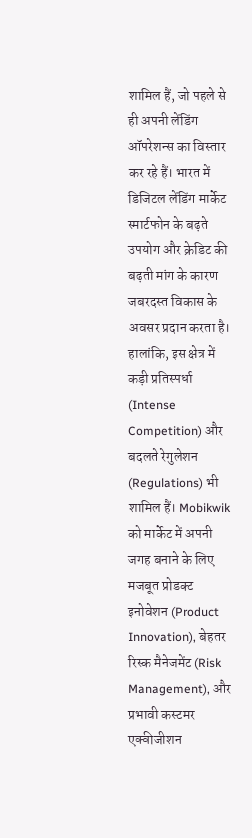शामिल हैं, जो पहले से ही अपनी लेंडिंग ऑपरेशन्स का विस्तार कर रहे हैं। भारत में डिजिटल लेंडिंग मार्केट स्मार्टफोन के बढ़ते उपयोग और क्रेडिट की बढ़ती मांग के कारण जबरदस्त विकास के अवसर प्रदान करता है। हालांकि, इस क्षेत्र में कड़ी प्रतिस्पर्धा (Intense Competition) और बदलते रेगुलेशन (Regulations) भी शामिल हैं। Mobikwik को मार्केट में अपनी जगह बनाने के लिए मजबूत प्रोडक्ट इनोवेशन (Product Innovation), बेहतर रिस्क मैनेजमेंट (Risk Management), और प्रभावी कस्टमर एक्वीजीशन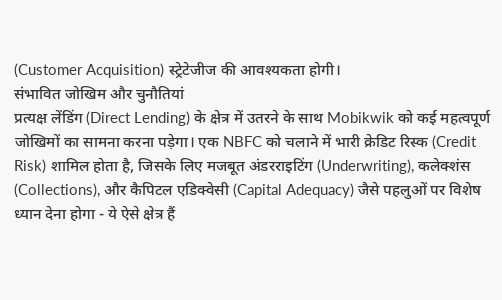(Customer Acquisition) स्ट्रेटेजीज की आवश्यकता होगी।
संभावित जोखिम और चुनौतियां
प्रत्यक्ष लेंडिंग (Direct Lending) के क्षेत्र में उतरने के साथ Mobikwik को कई महत्वपूर्ण जोखिमों का सामना करना पड़ेगा। एक NBFC को चलाने में भारी क्रेडिट रिस्क (Credit Risk) शामिल होता है, जिसके लिए मजबूत अंडरराइटिंग (Underwriting), कलेक्शंस (Collections), और कैपिटल एडिक्वेसी (Capital Adequacy) जैसे पहलुओं पर विशेष ध्यान देना होगा - ये ऐसे क्षेत्र हैं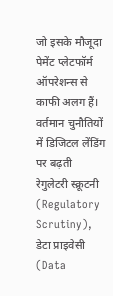जो इसके मौजूदा पेमेंट प्लेटफॉर्म ऑपरेशन्स से काफी अलग हैं। वर्तमान चुनौतियों में डिजिटल लेंडिंग पर बढ़ती रेगुलेटरी स्क्रूटनी (Regulatory Scrutiny), डेटा प्राइवेसी (Data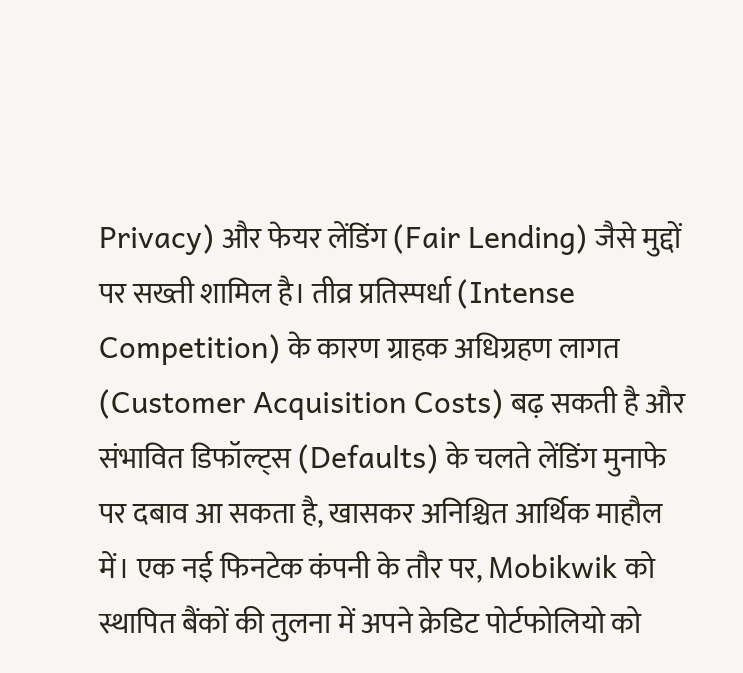Privacy) और फेयर लेंडिंग (Fair Lending) जैसे मुद्दों पर सख्ती शामिल है। तीव्र प्रतिस्पर्धा (Intense Competition) के कारण ग्राहक अधिग्रहण लागत (Customer Acquisition Costs) बढ़ सकती है और संभावित डिफॉल्ट्स (Defaults) के चलते लेंडिंग मुनाफे पर दबाव आ सकता है, खासकर अनिश्चित आर्थिक माहौल में। एक नई फिनटेक कंपनी के तौर पर, Mobikwik को स्थापित बैंकों की तुलना में अपने क्रेडिट पोर्टफोलियो को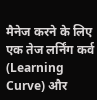मैनेज करने के लिए एक तेज लर्निंग कर्व (Learning Curve) और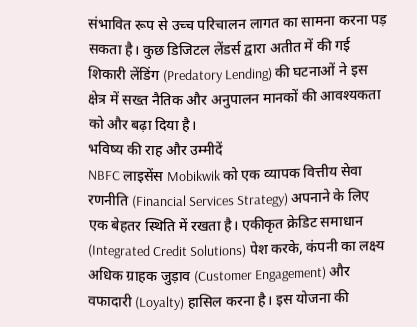संभावित रूप से उच्च परिचालन लागत का सामना करना पड़ सकता है। कुछ डिजिटल लेंडर्स द्वारा अतीत में की गई शिकारी लेंडिंग (Predatory Lending) की घटनाओं ने इस क्षेत्र में सख्त नैतिक और अनुपालन मानकों की आवश्यकता को और बढ़ा दिया है।
भविष्य की राह और उम्मीदें
NBFC लाइसेंस Mobikwik को एक व्यापक वित्तीय सेवा रणनीति (Financial Services Strategy) अपनाने के लिए एक बेहतर स्थिति में रखता है। एकीकृत क्रेडिट समाधान (Integrated Credit Solutions) पेश करके, कंपनी का लक्ष्य अधिक ग्राहक जुड़ाव (Customer Engagement) और वफादारी (Loyalty) हासिल करना है। इस योजना की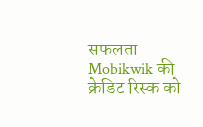सफलता Mobikwik की क्रेडिट रिस्क को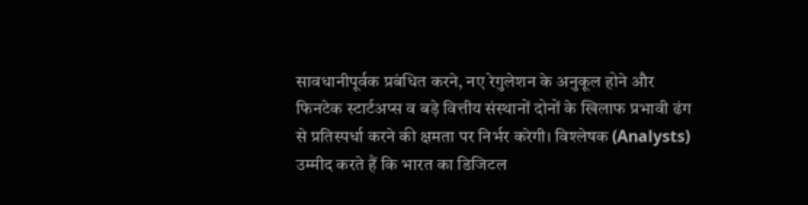सावधानीपूर्वक प्रबंधित करने, नए रेगुलेशन के अनुकूल होने और फिनटेक स्टार्टअप्स व बड़े वित्तीय संस्थानों दोनों के खिलाफ प्रभावी ढंग से प्रतिस्पर्धा करने की क्षमता पर निर्भर करेगी। विश्लेषक (Analysts) उम्मीद करते हैं कि भारत का डिजिटल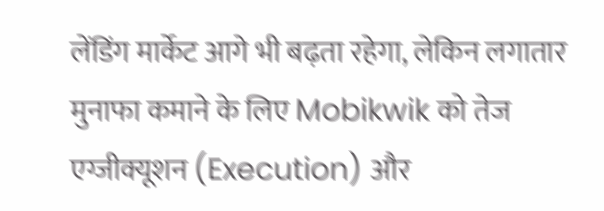लेंडिंग मार्केट आगे भी बढ़ता रहेगा, लेकिन लगातार मुनाफा कमाने के लिए Mobikwik को तेज एग्जीक्यूशन (Execution) और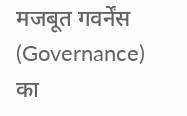मजबूत गवर्नेंस (Governance) का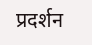प्रदर्शन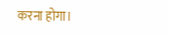करना होगा।